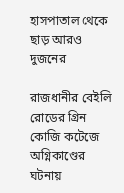হাসপাতাল থেকে ছাড় আরও দুজনের

রাজধানীর বেইলি রোডের গ্রিন কোজি কটেজে অগ্নিকাণ্ডের ঘটনায়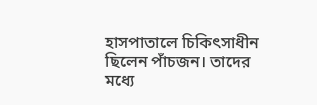হাসপাতালে চিকিৎসাধীন ছিলেন পাঁচজন। তাদের মধ্যে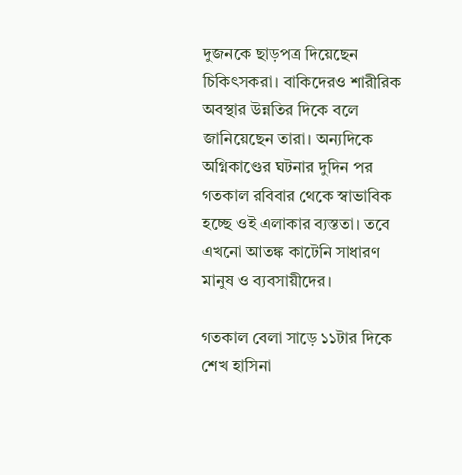দুজনকে ছাড়পত্র দিয়েছেন চিকিৎসকরা। বাকিদেরও শারীরিক অবস্থার উন্নতির দিকে বলে জানিয়েছেন তারা। অন্যদিকে অগ্নিকাণ্ডের ঘটনার দুদিন পর গতকাল রবিবার থেকে স্বাভাবিক হচ্ছে ওই এলাকার ব্যস্ততা। তবে এখনো আতঙ্ক কাটেনি সাধারণ মানুষ ও ব্যবসায়ীদের।

গতকাল বেলা সাড়ে ১১টার দিকে শেখ হাসিনা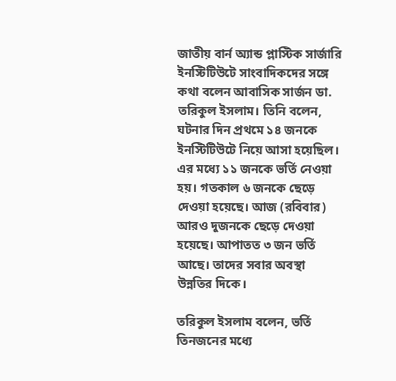জাতীয় বার্ন অ্যান্ড প্লাস্টিক সার্জারি ইনস্টিটিউটে সাংবাদিকদের সঙ্গে কথা বলেন আবাসিক সার্জন ডা. তরিকুল ইসলাম। তিনি বলেন, ঘটনার দিন প্রথমে ১৪ জনকে ইনস্টিটিউটে নিয়ে আসা হয়েছিল। এর মধ্যে ১১ জনকে ভর্তি নেওয়া হয়। গতকাল ৬ জনকে ছেড়ে দেওয়া হয়েছে। আজ (রবিবার) আরও দুজনকে ছেড়ে দেওয়া হয়েছে। আপাতত ৩ জন ভর্তি আছে। তাদের সবার অবস্থা উন্নতির দিকে।

তরিকুল ইসলাম বলেন, ভর্তি তিনজনের মধ্যে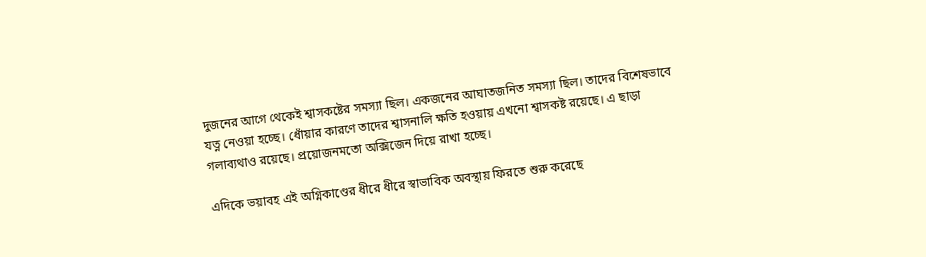দুজনের আগে থেকেই শ্বাসকষ্টের সমস্যা ছিল। একজনের আঘাতজনিত সমস্যা ছিল। তাদের বিশেষভাবে যত্ন নেওয়া হচ্ছে। ধোঁয়ার কারণে তাদের শ্বাসনালি ক্ষতি হওয়ায় এখনো শ্বাসকষ্ট রয়েছে। এ ছাড়া গলাব্যথাও রয়েছে। প্রয়োজনমতো অক্সিজেন দিয়ে রাখা হচ্ছে।

এদিকে ভয়াবহ এই অগ্নিকাণ্ডের ধীরে ধীরে স্বাভাবিক অবস্থায় ফিরতে শুরু করেছে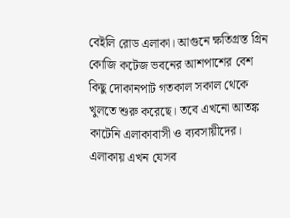বেইলি রোড এলাকা। আগুনে ক্ষতিগ্রস্ত গ্রিন কোজি কটেজ ভবনের আশপাশের বেশ কিছু দোকানপাট গতকাল সকাল থেকে খুলতে শুরু করেছে। তবে এখনো আতঙ্ক কাটেনি এলাকাবাসী ও ব্যবসায়ীদের। এলাকায় এখন যেসব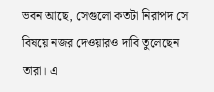ভবন আছে, সেগুলো কতটা নিরাপদ সে বিষয়ে নজর দেওয়ারও দাবি তুলেছেন তারা। এ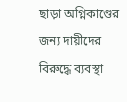ছাড়া অগ্নিকাণ্ডের জন্য দায়ীদের বিরুদ্ধে ব্যবস্থা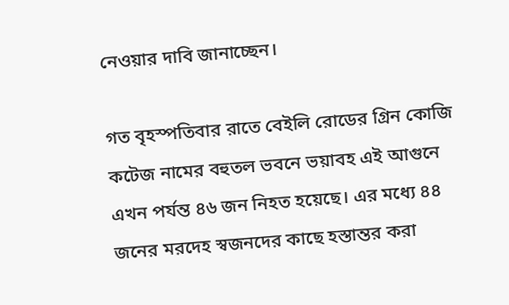নেওয়ার দাবি জানাচ্ছেন।

গত বৃহস্পতিবার রাতে বেইলি রোডের গ্রিন কোজি কটেজ নামের বহুতল ভবনে ভয়াবহ এই আগুনে এখন পর্যন্ত ৪৬ জন নিহত হয়েছে। এর মধ্যে ৪৪ জনের মরদেহ স্বজনদের কাছে হস্তান্তর করা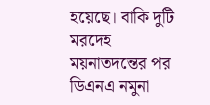হয়েছে। বাকি দুটি মরদেহ ময়নাতদন্তের পর ডিএনএ নমুনা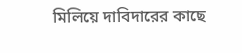মিলিয়ে দাবিদারের কাছে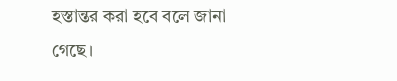হস্তান্তর করা হবে বলে জানা গেছে।